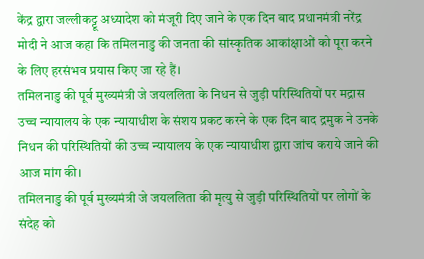केंद्र द्वारा जल्लीकट्टू अध्यादेश को मंजूरी दिए जाने के एक दिन बाद प्रधानमंत्री नरेंद्र मोदी ने आज कहा कि तमिलनाडु की जनता की सांस्कृतिक आकांक्षाओं को पूरा करने के लिए हरसंभव प्रयास किए जा रहे हैं।
तमिलनाडु की पूर्व मुख्यमंत्री जे जयललिता के निधन से जुड़ी परिस्थितियों पर मद्रास उच्च न्यायालय के एक न्यायाधीश के संशय प्रकट करने के एक दिन बाद द्रमुक ने उनके निधन की परिस्थितियों की उच्च न्यायालय के एक न्यायाधीश द्वारा जांच कराये जाने की आज मांग की।
तमिलनाडु की पूर्व मुख्यमंत्री जे जयललिता की मृत्यु से जुड़ी परिस्थितियों पर लोगों के संदेह को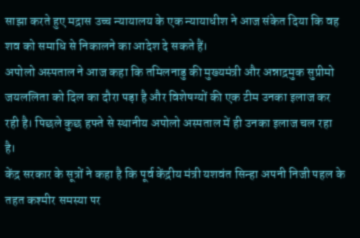साझा करते हुए मद्रास उच्च न्यायालय के एक न्यायाधीश ने आज संकेत दिया कि वह शव को समाधि से निकालने का आदेश दे सकते हैं।
अपोलो अस्पताल ने आज कहा कि तमिलनाडु की मुख्यमंत्री और अन्नाद्रमुक सुप्रीमो जयललिता को दिल का दौरा पड़ा है और विशेषग्यों की एक टीम उनका इलाज कर रही है। पिछले कुछ हफ्ते से स्थानीय अपोलो अस्पताल में ही उनका इलाज चल रहा है।
केंद्र सरकार के सूत्रों ने कहा है कि पूर्व केंद्रीय मंत्री यशवंत सिन्हा अपनी निजी पहल के तहत कश्मीर समस्या पर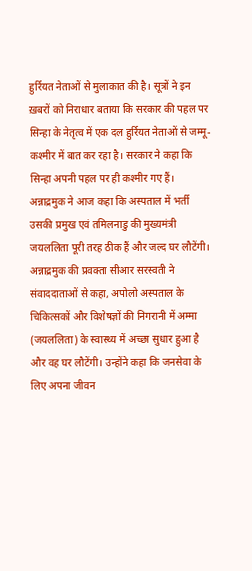हुर्रियत नेताओं से मुलाकात की है। सूत्रों ने इन ख़बरों को निराधार बताया कि सरकार की पहल पर सिन्हा के नेतृत्व में एक दल हुर्रियत नेताओं से जम्मू-कश्मीर में बात कर रहा है। सरकार ने कहा कि सिन्हा अपनी पहल पर ही कश्मीर गए हैं।
अन्नाद्रमुक ने आज कहा कि अस्पताल में भर्ती उसकी प्रमुख एवं तमिलनाडु की मुख्यमंत्री जयललिता पूरी तरह ठीक हैं और जल्द घर लौटेंगी। अन्नाद्रमुक की प्रवक्ता सीआर सरस्वती ने संवाददाताओं से कहा, अपोलो अस्पताल के चिकित्सकों और विशेषज्ञों की निगरानी में अम्मा (जयललिता) के स्वास्थ्य में अच्छा सुधार हुआ है और वह घर लौटेंगी। उन्होंने कहा कि जनसेवा के लिए अपना जीवन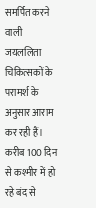समर्पित करने वाली जयललिता चिकित्सकों के परामर्श के अनुसार आराम कर रही हैं।
करीब 100 दिन से कश्मीर में हो रहे बंद से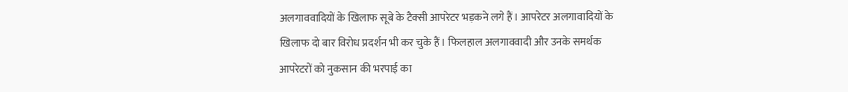अलगाववादियों के खिलाफ सूबे के टैक्सी आपरेटर भड़कने लगे हैं। आपरेटर अलगावादियों के खिलाफ दो बार विरोध प्रदर्शन भी कर चुके हैं। फिलहाल अलगाववादी और उनके समर्थक आपरेटरों को नुकसान की भरपाई का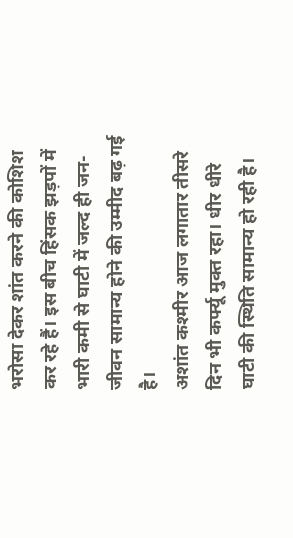भरोसा देकर शांत करने की कोशिश कर रहे हैं। इस बीच हिंसक झड़पों में भारी कमी से घाटी में जल्द ही जन-जीवन सामान्य होने की उम्मीद बढ़ गई है।
अशांत कश्मीर आज लगातार तीसरे दिन भी कर्फ्यू मुक्त रहा। धीर धीरे घाटी की स्थिति सामान्य हो रही है।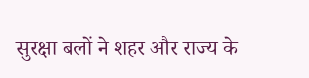सुरक्षा बलों ने शहर और राज्य के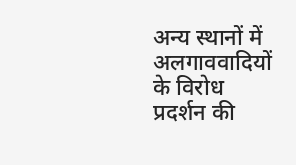अन्य स्थानों में अलगाववादियों के विरोध प्रदर्शन की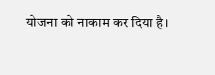योजना को नाकाम कर दिया है।